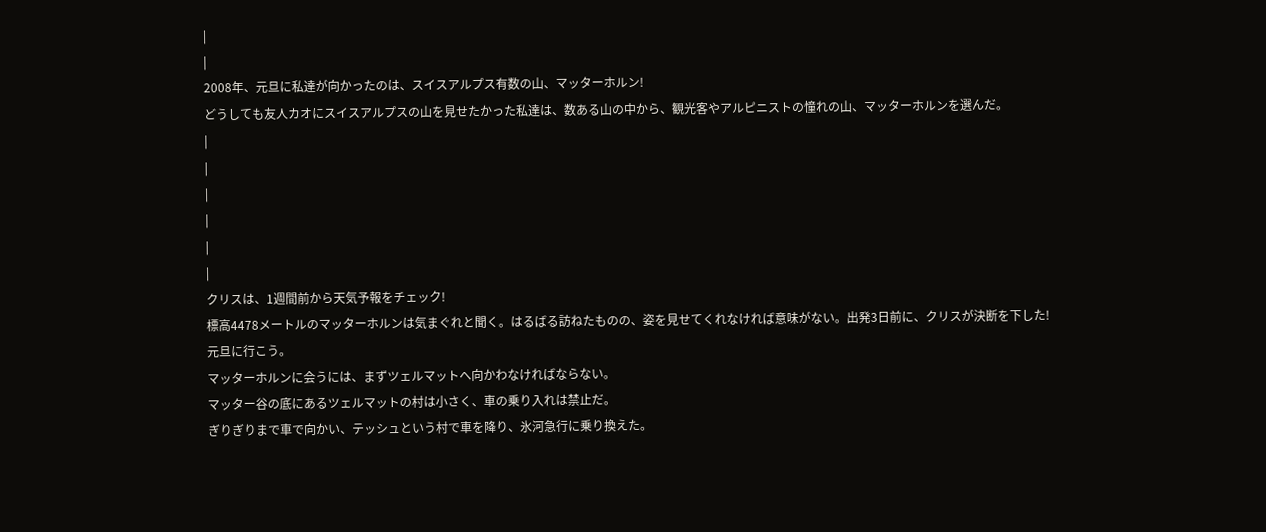|
|
2008年、元旦に私達が向かったのは、スイスアルプス有数の山、マッターホルン!
どうしても友人カオにスイスアルプスの山を見せたかった私達は、数ある山の中から、観光客やアルピニストの憧れの山、マッターホルンを選んだ。
|
|
|
|
|
|
クリスは、1週間前から天気予報をチェック!
標高4478メートルのマッターホルンは気まぐれと聞く。はるばる訪ねたものの、姿を見せてくれなければ意味がない。出発3日前に、クリスが決断を下した!
元旦に行こう。
マッターホルンに会うには、まずツェルマットへ向かわなければならない。
マッター谷の底にあるツェルマットの村は小さく、車の乗り入れは禁止だ。
ぎりぎりまで車で向かい、テッシュという村で車を降り、氷河急行に乗り換えた。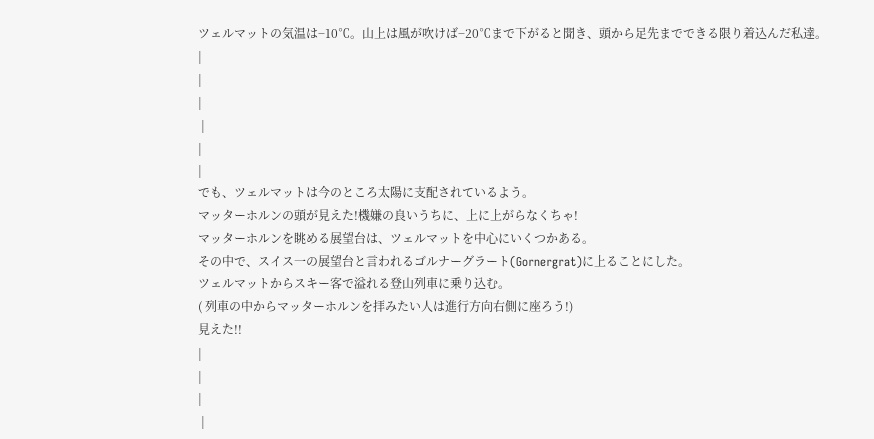ツェルマットの気温は−10℃。山上は風が吹けば−20℃まで下がると聞き、頭から足先までできる限り着込んだ私達。
|
|
|
 |
|
|
でも、ツェルマットは今のところ太陽に支配されているよう。
マッターホルンの頭が見えた!機嫌の良いうちに、上に上がらなくちゃ!
マッターホルンを眺める展望台は、ツェルマットを中心にいくつかある。
その中で、スイス一の展望台と言われるゴルナーグラート(Gornergrat)に上ることにした。
ツェルマットからスキー客で溢れる登山列車に乗り込む。
( 列車の中からマッターホルンを拝みたい人は進行方向右側に座ろう!)
見えた!!
|
|
|
 |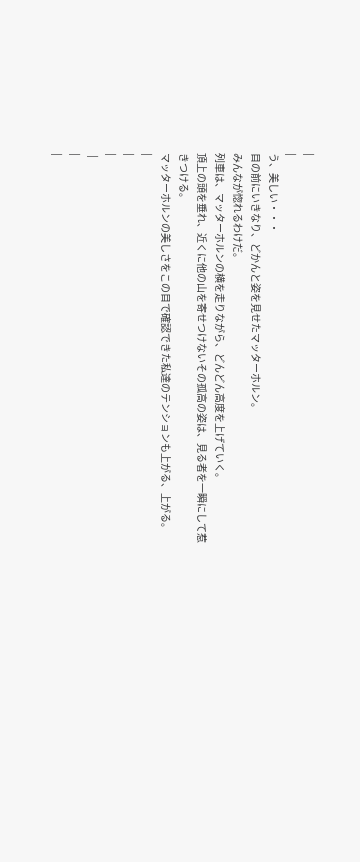|
|
う、美しい・・・
目の前にいきなり、どかんと姿を見せたマッターホルン。
みんなが惚れるわけだ。
列車は、マッターホルンの横を走りながら、どんどん高度を上げていく。
頂上の頭を垂れ、近くに他の山を寄せつけないその孤高の姿は、見る者を一瞬にして惹きつける。
マッターホルンの美しさをこの目で確認できた私達のテンションも上がる、上がる。
|
|
|
 |
|
|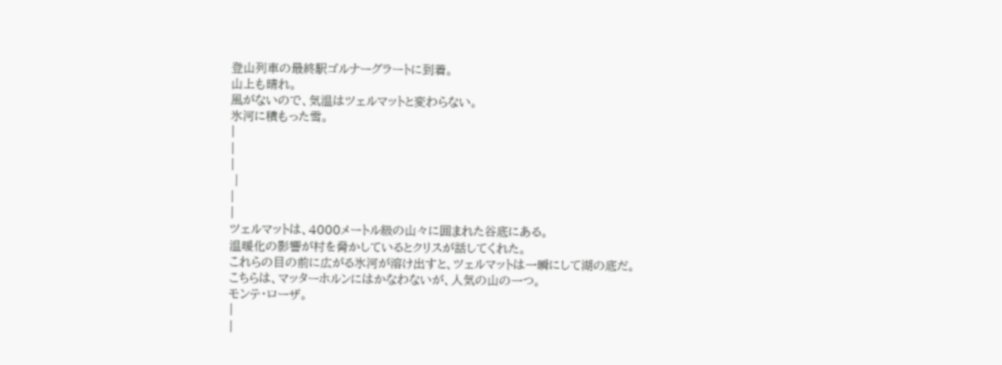登山列車の最終駅ゴルナーグラートに到着。
山上も晴れ。
風がないので、気温はツェルマットと変わらない。
氷河に積もった雪。
|
|
|
 |
|
|
ツェルマットは、4000メートル級の山々に囲まれた谷底にある。
温暖化の影響が村を脅かしているとクリスが話してくれた。
これらの目の前に広がる氷河が溶け出すと、ツェルマットは一瞬にして湖の底だ。
こちらは、マッターホルンにはかなわないが、人気の山の一つ。
モンテ・ローザ。
|
|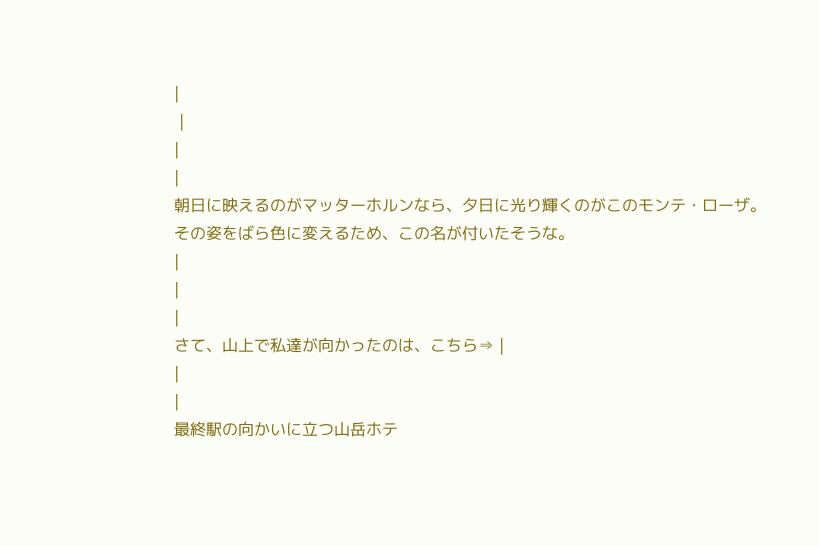|
 |
|
|
朝日に映えるのがマッターホルンなら、夕日に光り輝くのがこのモンテ・ローザ。
その姿をばら色に変えるため、この名が付いたそうな。
|
|
|
さて、山上で私達が向かったのは、こちら⇒ |
|
|
最終駅の向かいに立つ山岳ホテ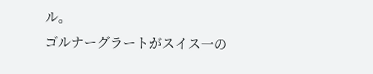ル。
ゴルナーグラートがスイス一の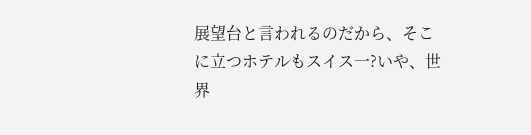展望台と言われるのだから、そこに立つホテルもスイス一?いや、世界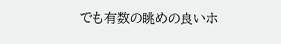でも有数の眺めの良いホ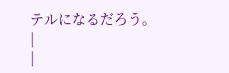テルになるだろう。
|
|